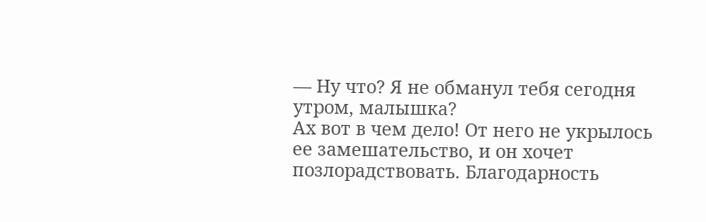— Ну что? Я не обманул тебя сегодня утром, малышка?
Ах вот в чем дело! От него не укрылось ее замешательство, и он хочет позлорадствовать. Благодарность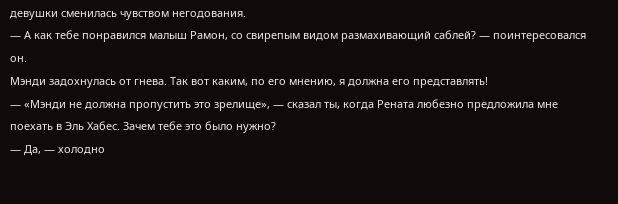девушки сменилась чувством негодования.
— А как тебе понравился малыш Рамон, со свирепым видом размахивающий саблей? — поинтересовался он.
Мэнди задохнулась от гнева. Так вот каким, по его мнению, я должна его представлять!
— «Мэнди не должна пропустить это зрелище», — сказал ты, когда Рената любезно предложила мне поехать в Эль Хабес. Зачем тебе это было нужно?
— Да, — холодно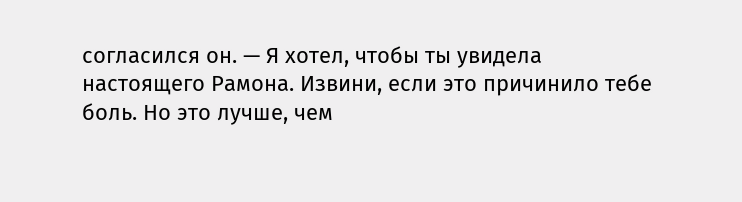согласился он. — Я хотел, чтобы ты увидела настоящего Рамона. Извини, если это причинило тебе боль. Но это лучше, чем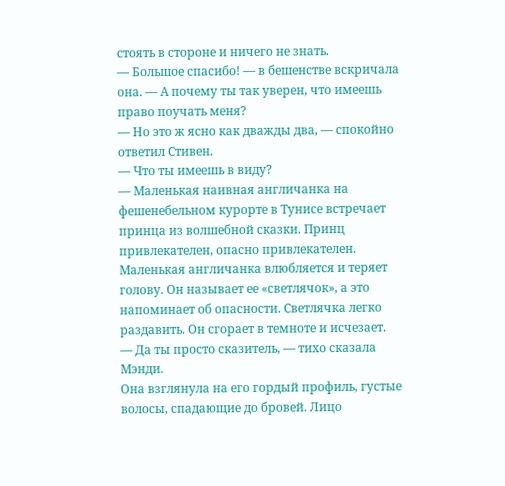стоять в стороне и ничего не знать.
— Большое спасибо! — в бешенстве вскричала она. — А почему ты так уверен, что имеешь право поучать меня?
— Но это ж ясно как дважды два, — спокойно ответил Стивен.
— Что ты имеешь в виду?
— Маленькая наивная англичанка на фешенебельном курорте в Тунисе встречает принца из волшебной сказки. Принц привлекателен, опасно привлекателен. Маленькая англичанка влюбляется и теряет голову. Он называет ее «светлячок», а это напоминает об опасности. Светлячка легко раздавить. Он сгорает в темноте и исчезает.
— Да ты просто сказитель, — тихо сказала Мэнди.
Она взглянула на его гордый профиль, густые волосы, спадающие до бровей. Лицо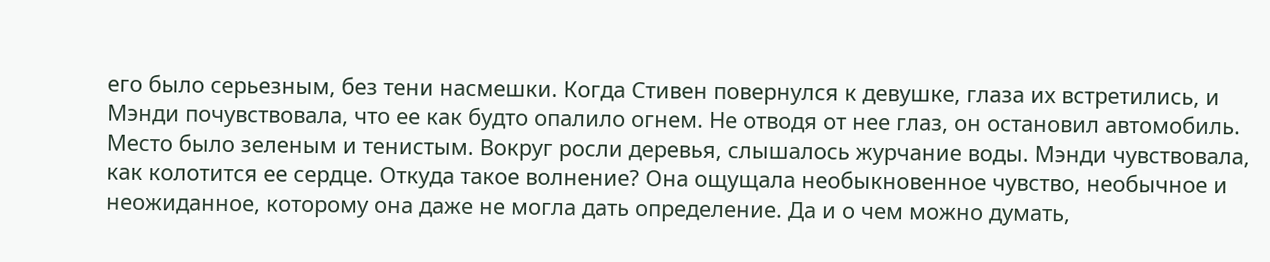его было серьезным, без тени насмешки. Когда Стивен повернулся к девушке, глаза их встретились, и Мэнди почувствовала, что ее как будто опалило огнем. Не отводя от нее глаз, он остановил автомобиль.
Место было зеленым и тенистым. Вокруг росли деревья, слышалось журчание воды. Мэнди чувствовала, как колотится ее сердце. Откуда такое волнение? Она ощущала необыкновенное чувство, необычное и неожиданное, которому она даже не могла дать определение. Да и о чем можно думать,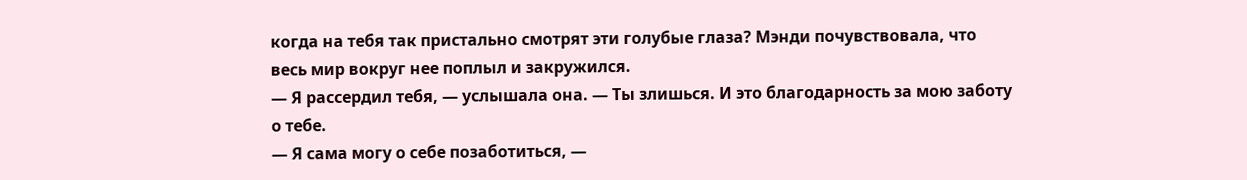когда на тебя так пристально смотрят эти голубые глаза? Мэнди почувствовала, что весь мир вокруг нее поплыл и закружился.
— Я рассердил тебя, — услышала она. — Ты злишься. И это благодарность за мою заботу о тебе.
— Я сама могу о себе позаботиться, —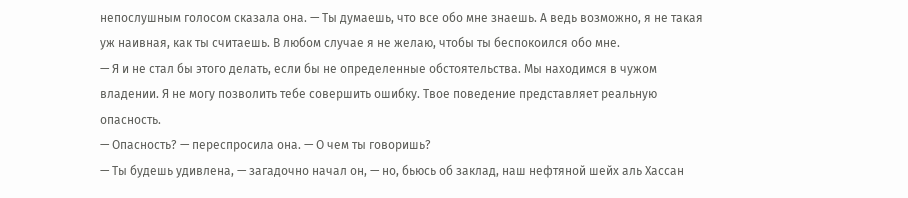непослушным голосом сказала она. — Ты думаешь, что все обо мне знаешь. А ведь возможно, я не такая уж наивная, как ты считаешь. В любом случае я не желаю, чтобы ты беспокоился обо мне.
— Я и не стал бы этого делать, если бы не определенные обстоятельства. Мы находимся в чужом владении. Я не могу позволить тебе совершить ошибку. Твое поведение представляет реальную опасность.
— Опасность? — переспросила она. — О чем ты говоришь?
— Ты будешь удивлена, — загадочно начал он, — но, бьюсь об заклад, наш нефтяной шейх аль Хассан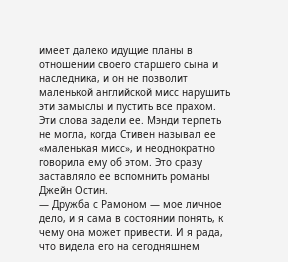имеет далеко идущие планы в отношении своего старшего сына и наследника, и он не позволит маленькой английской мисс нарушить эти замыслы и пустить все прахом.
Эти слова задели ее. Мэнди терпеть не могла, когда Стивен называл ее «маленькая мисс», и неоднократно говорила ему об этом. Это сразу заставляло ее вспомнить романы Джейн Остин.
— Дружба с Рамоном — мое личное дело, и я сама в состоянии понять, к чему она может привести. И я рада, что видела его на сегодняшнем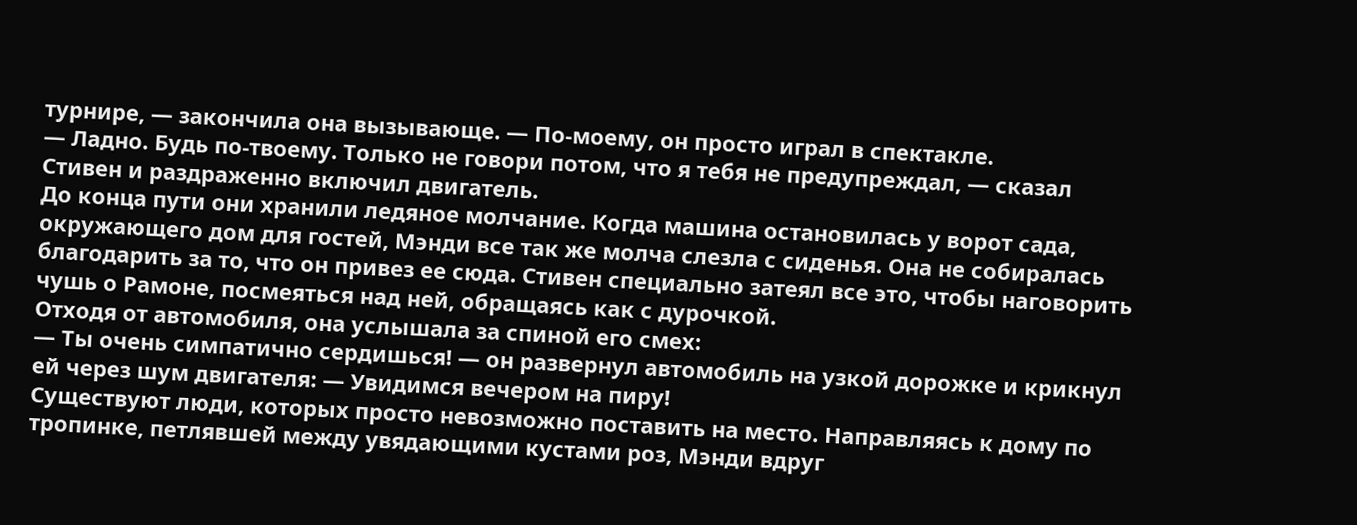турнире, — закончила она вызывающе. — По-моему, он просто играл в спектакле.
— Ладно. Будь по-твоему. Только не говори потом, что я тебя не предупреждал, — сказал Стивен и раздраженно включил двигатель.
До конца пути они хранили ледяное молчание. Когда машина остановилась у ворот сада, окружающего дом для гостей, Мэнди все так же молча слезла с сиденья. Она не собиралась благодарить за то, что он привез ее сюда. Стивен специально затеял все это, чтобы наговорить чушь о Рамоне, посмеяться над ней, обращаясь как с дурочкой.
Отходя от автомобиля, она услышала за спиной его смех:
— Ты очень симпатично сердишься! — он развернул автомобиль на узкой дорожке и крикнул ей через шум двигателя: — Увидимся вечером на пиру!
Существуют люди, которых просто невозможно поставить на место. Направляясь к дому по тропинке, петлявшей между увядающими кустами роз, Мэнди вдруг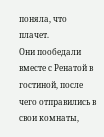поняла, что плачет.
Они пообедали вместе с Ренатой в гостиной, после чего отправились в свои комнаты,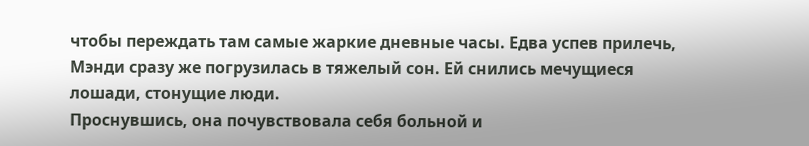чтобы переждать там самые жаркие дневные часы. Едва успев прилечь, Мэнди сразу же погрузилась в тяжелый сон. Ей снились мечущиеся лошади, стонущие люди.
Проснувшись, она почувствовала себя больной и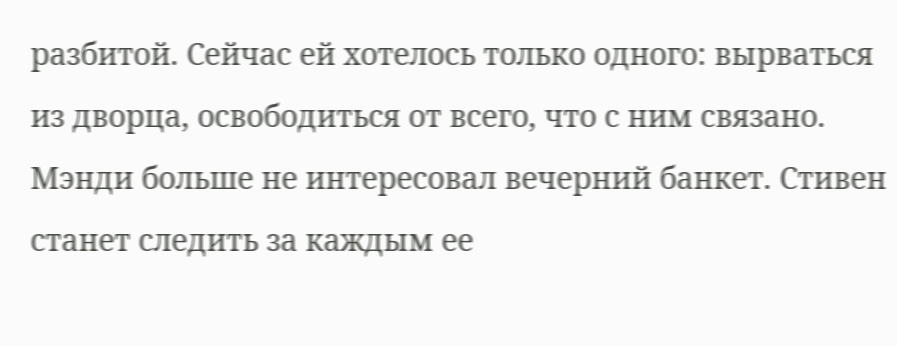разбитой. Сейчас ей хотелось только одного: вырваться из дворца, освободиться от всего, что с ним связано. Мэнди больше не интересовал вечерний банкет. Стивен станет следить за каждым ее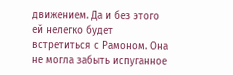движением. Да и без этого ей нелегко будет встретиться с Рамоном. Она не могла забыть испуганное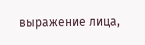выражение лица,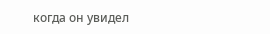когда он увидел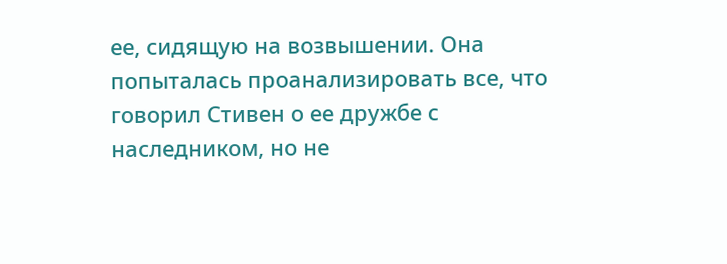ее, сидящую на возвышении. Она попыталась проанализировать все, что говорил Стивен о ее дружбе с наследником, но не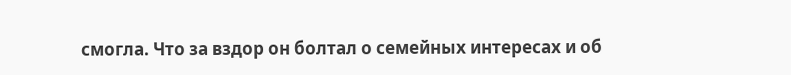смогла. Что за вздор он болтал о семейных интересах и об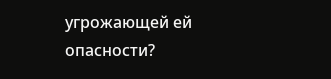угрожающей ей опасности?